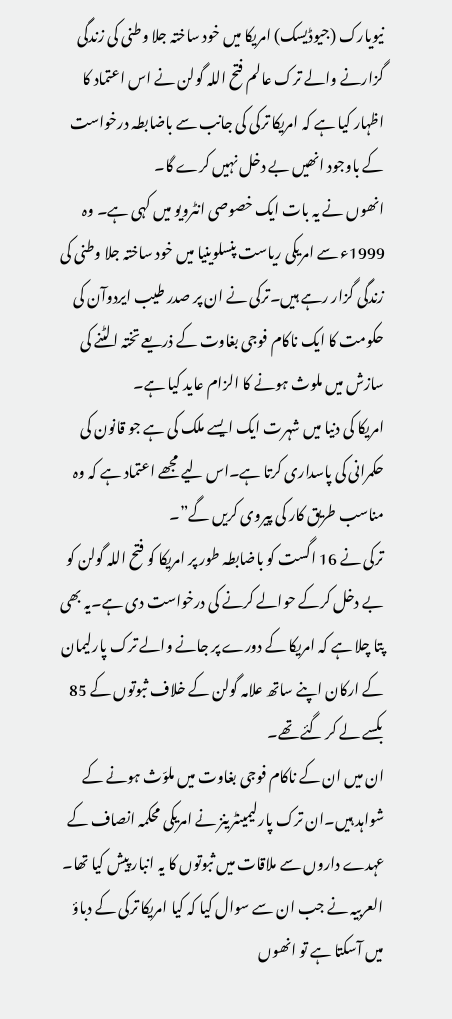نیویارک (جیوڈیسک) امریکا میں خود ساختہ جلا وطنی کی زندگی گزارنے والے ترک عالم فتح اللہ گولن نے اس اعتماد کا اظہار کیا ہے کہ امریکا ترکی کی جانب سے باضابطہ درخواست کے باوجود انھیں بے دخل نہیں کرے گا۔
انھوں نے یہ بات ایک خصوصی انٹرویو میں کہی ہے۔ وہ 1999ء سے امریکی ریاست پنسلوینیا میں خود ساختہ جلا وطنی کی زندگی گزار رہے ہیں۔ترکی نے ان پر صدر طیب ایردوآن کی حکومت کا ایک ناکام فوجی بغاوت کے ذریعے تختہ الٹنے کی سازش میں ملوث ہونے کا الزام عاید کیا ہے۔
امریکا کی دنیا میں شہرت ایک ایسے ملک کی ہے جو قانون کی حکمرانی کی پاسداری کرتا ہے۔اس لیے مجھے اعتماد ہے کہ وہ مناسب طریق کار کی پیروی کریں گے”۔
ترکی نے 16 اگست کو باضابطہ طور پر امریکا کو فتح اللہ گولن کو بے دخل کرکے حوالے کرنے کی درخواست دی ہے۔یہ بھی پتا چلا ہے کہ امریکا کے دورے پر جانے والے ترک پارلیمان کے ارکان اپنے ساتھ علامہ گولن کے خلاف ثبوتوں کے 85 بکسے لے کر گئے تھے۔
ان میں ان کے ناکام فوجی بغاوت میں ملوّث ہونے کے شواہد ہیں۔ان ترک پارلیمینٹرینز نے امریکی محکمہ انصاف کے عہدے داروں سے ملاقات میں ثبوتوں کا یہ انبار پیش کیا تھا۔
العربیہ نے جب ان سے سوال کیا کہ کیا امریکا ترکی کے دباؤ میں آسکتا ہے تو انھوں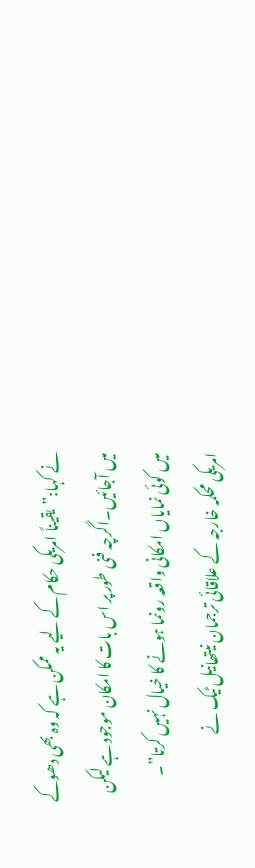نے کہا:”یقیناً امریکی حکام کے لیے یہ ممکن ہے کہ وہ بھی دھوکے میں آجائیں۔اگرچہ فنی طور پر اس بات کا امکان موجود ہے لیکن میں کوئی نمایاں امکانی واقعہ رونما ہونے کا خیال نہیں کرتا”۔
امریکی محکمہ خارجہ کے علاقائی ترجمان نیتھانیل ٹیک نے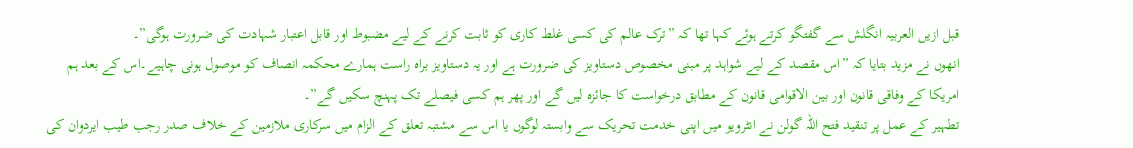قبل ازیں العربیہ انگلش سے گفتگو کرتے ہوئے کہا تھا کہ ”ترک عالم کی کسی غلط کاری کو ثابت کرنے کے لیے مضبوط اور قابل اعتبار شہادت کی ضرورت ہوگی”۔
انھوں نے مزید بتایا کہ ”اس مقصد کے لیے شواہد پر مبنی مخصوص دستاویز کی ضرورت ہے اور یہ دستاویز براہ راست ہمارے محکمہ انصاف کو موصول ہونی چاہیے۔اس کے بعد ہم امریکا کے وفاقی قانون اور بین الاقوامی قانون کے مطابق درخواست کا جائزہ لیں گے اور پھر ہم کسی فیصلے تک پہنچ سکیں گے”۔
تطہیر کے عمل پر تنقید فتح اللہ گولن نے انٹرویو میں اپنی خدمت تحریک سے وابستہ لوگوں یا اس سے مشتبہ تعلق کے الزام میں سرکاری ملازمین کے خلاف صدر رجب طیب ایردوان کی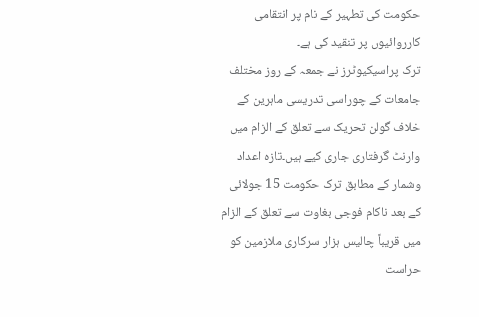حکومت کی تطہیر کے نام پر انتقامی کارروائیوں پر تنقید کی ہے۔
ترک پراسیکیوٹرز نے جمعہ کے روز مختلف جامعات کے چوراسی تدریسی ماہرین کے خلاف گولن تحریک سے تعلق کے الزام میں وارنٹ گرفتاری جاری کیے ہیں۔تازہ اعداد وشمار کے مطابق ترک حکومت 15 جولائی کے بعد ناکام فوجی بغاوت سے تعلق کے الزام میں قریباً چالیس ہزار سرکاری ملازمین کو حراست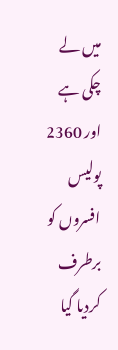میں لے چکی ہے اور 2360 پولیس افسروں کو برطرف کردیا گیا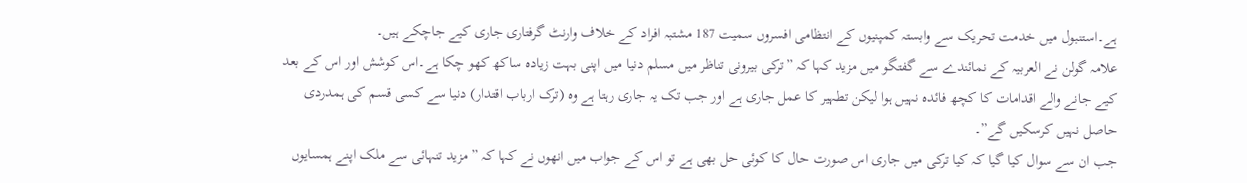ہے۔استنبول میں خدمت تحریک سے وابستہ کمپنیوں کے انتظامی افسروں سمیت 187 مشتبہ افراد کے خلاف وارنٹ گرفتاری جاری کیے جاچکے ہیں۔
علامہ گولن نے العربیہ کے نمائندے سے گفتگو میں مزید کہا کہ ”ترکی بیرونی تناظر میں مسلم دنیا میں اپنی بہت زیادہ ساکھ کھو چکا ہے۔اس کوشش اور اس کے بعد کیے جانے والے اقدامات کا کچھ فائدہ نہیں ہوا لیکن تطہیر کا عمل جاری ہے اور جب تک یہ جاری رہتا ہے وہ (ترک ارباب اقتدار) دنیا سے کسی قسم کی ہمدردی حاصل نہیں کرسکیں گے”۔
جب ان سے سوال کیا گیا کہ کیا ترکی میں جاری اس صورت حال کا کوئی حل بھی ہے تو اس کے جواب میں انھوں نے کہا کہ ” مزید تنہائی سے ملک اپنے ہمسایوں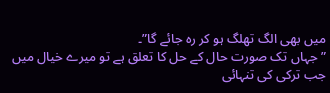میں بھی الگ تھلگ ہو کر رہ جائے گا”۔
”جہاں تک صورت حال کے حل کا تعلق ہے تو میرے خیال میں جب ترکی کی تنہائی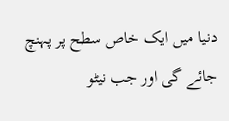دنیا میں ایک خاص سطح پر پہنچ جائے گی اور جب نیٹو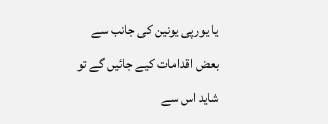یا یورپی یونین کی جانب سے بعض اقدامات کیے جائیں گے تو شاید اس سے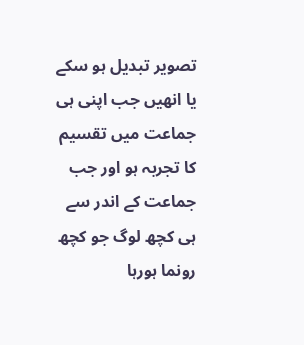تصویر تبدیل ہو سکے یا انھیں جب اپنی ہی جماعت میں تقسیم کا تجربہ ہو اور جب جماعت کے اندر سے ہی کچھ لوگ جو کچھ رونما ہورہا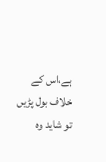ہے،اس کے خلاف بول پڑیں تو شاید وہ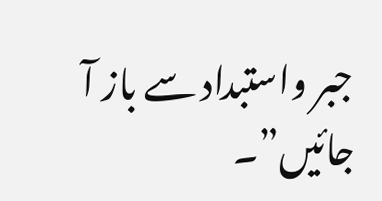جبر واستبداد سے باز آ جائیں”۔